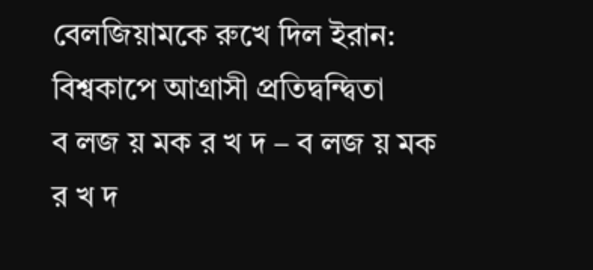বেলজিয়ামকে রুখে দিল ইরান: বিশ্বকাপে আগ্রাসী প্রতিদ্বন্দ্বিতা
ব লজ য় মক র খ দ – ব লজ য় মক র খ দ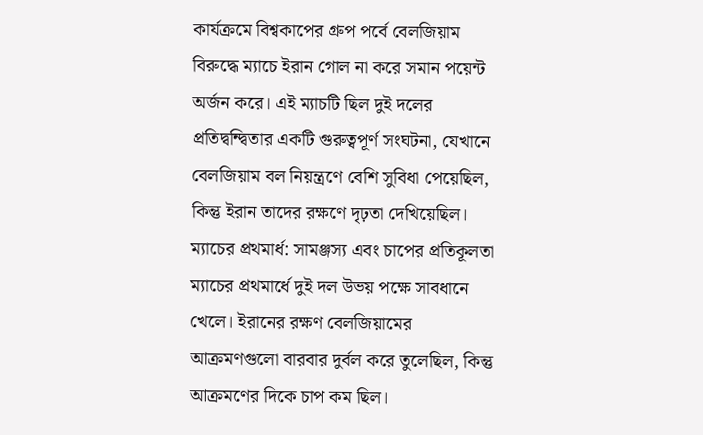কার্যক্রমে বিশ্বকাপের গ্রুপ পর্বে বেলজিয়াম বিরুদ্ধে ম্যাচে ইরান গোল না করে সমান পয়েন্ট অর্জন করে। এই ম্যাচটি ছিল দুই দলের প্রতিদ্বন্দ্বিতার একটি গুরুত্বপূর্ণ সংঘটনা, যেখানে বেলজিয়াম বল নিয়ন্ত্রণে বেশি সুবিধা পেয়েছিল, কিন্তু ইরান তাদের রক্ষণে দৃঢ়তা দেখিয়েছিল।
ম্যাচের প্রথমার্ধ: সামঞ্জস্য এবং চাপের প্রতিকূলতা
ম্যাচের প্রথমার্ধে দুই দল উভয় পক্ষে সাবধানে খেলে। ইরানের রক্ষণ বেলজিয়ামের আক্রমণগুলো বারবার দুর্বল করে তুলেছিল, কিন্তু আক্রমণের দিকে চাপ কম ছিল।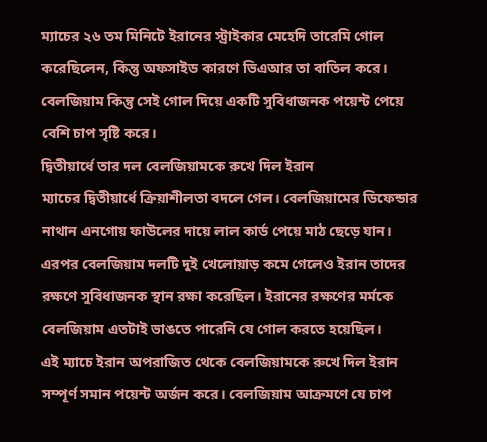ম্যাচের ২৬ তম মিনিটে ইরানের স্ট্রাইকার মেহেদি তারেমি গোল করেছিলেন, কিন্তু অফসাইড কারণে ভিএআর তা বাতিল করে। বেলজিয়াম কিন্তু সেই গোল দিয়ে একটি সুবিধাজনক পয়েন্ট পেয়ে বেশি চাপ সৃষ্টি করে।
দ্বিতীয়ার্ধে তার দল বেলজিয়ামকে রুখে দিল ইরান
ম্যাচের দ্বিতীয়ার্ধে ক্রিয়াশীলতা বদলে গেল। বেলজিয়ামের ডিফেন্ডার নাথান এনগোয় ফাউলের দায়ে লাল কার্ড পেয়ে মাঠ ছেড়ে যান। এরপর বেলজিয়াম দলটি দুই খেলোয়াড় কমে গেলেও ইরান তাদের রক্ষণে সুবিধাজনক স্থান রক্ষা করেছিল। ইরানের রক্ষণের মর্মকে বেলজিয়াম এতটাই ভাঙতে পারেনি যে গোল করতে হয়েছিল।
এই ম্যাচে ইরান অপরাজিত থেকে বেলজিয়ামকে রুখে দিল ইরান সম্পূর্ণ সমান পয়েন্ট অর্জন করে। বেলজিয়াম আক্রমণে যে চাপ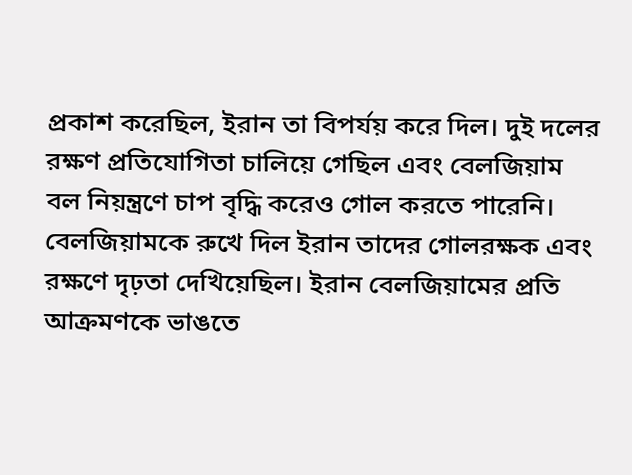প্রকাশ করেছিল, ইরান তা বিপর্যয় করে দিল। দুই দলের রক্ষণ প্রতিযোগিতা চালিয়ে গেছিল এবং বেলজিয়াম বল নিয়ন্ত্রণে চাপ বৃদ্ধি করেও গোল করতে পারেনি।
বেলজিয়ামকে রুখে দিল ইরান তাদের গোলরক্ষক এবং রক্ষণে দৃঢ়তা দেখিয়েছিল। ইরান বেলজিয়ামের প্রতি আক্রমণকে ভাঙতে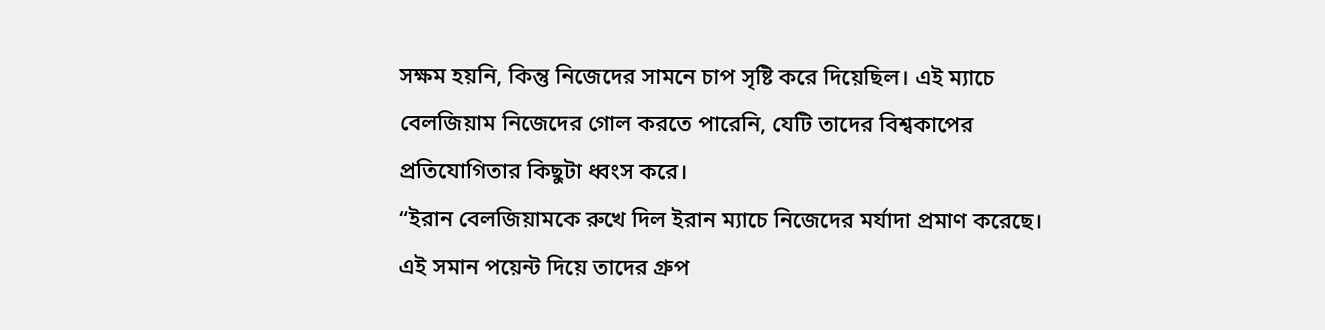সক্ষম হয়নি, কিন্তু নিজেদের সামনে চাপ সৃষ্টি করে দিয়েছিল। এই ম্যাচে বেলজিয়াম নিজেদের গোল করতে পারেনি, যেটি তাদের বিশ্বকাপের প্রতিযোগিতার কিছুটা ধ্বংস করে।
“ইরান বেলজিয়ামকে রুখে দিল ইরান ম্যাচে নিজেদের মর্যাদা প্রমাণ করেছে। এই সমান পয়েন্ট দিয়ে তাদের গ্রুপ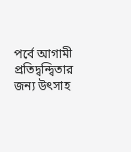পর্বে আগামী প্রতিদ্বন্দ্বিতার জন্য উৎসাহ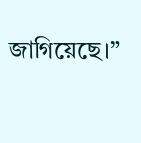জাগিয়েছে।”